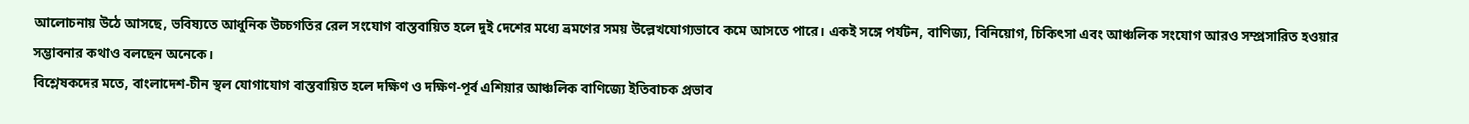আলোচনায় উঠে আসছে, ভবিষ্যতে আধুনিক উচ্চগতির রেল সংযোগ বাস্তবায়িত হলে দুই দেশের মধ্যে ভ্রমণের সময় উল্লেখযোগ্যভাবে কমে আসতে পারে। একই সঙ্গে পর্যটন, বাণিজ্য, বিনিয়োগ, চিকিৎসা এবং আঞ্চলিক সংযোগ আরও সম্প্রসারিত হওয়ার সম্ভাবনার কথাও বলছেন অনেকে।
বিশ্লেষকদের মতে, বাংলাদেশ-চীন স্থল যোগাযোগ বাস্তবায়িত হলে দক্ষিণ ও দক্ষিণ-পূর্ব এশিয়ার আঞ্চলিক বাণিজ্যে ইতিবাচক প্রভাব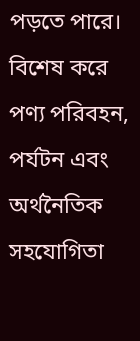পড়তে পারে। বিশেষ করে পণ্য পরিবহন, পর্যটন এবং অর্থনৈতিক সহযোগিতা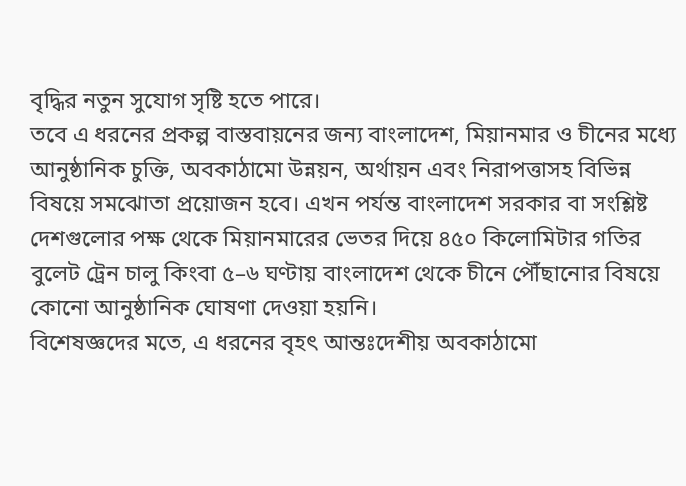বৃদ্ধির নতুন সুযোগ সৃষ্টি হতে পারে।
তবে এ ধরনের প্রকল্প বাস্তবায়নের জন্য বাংলাদেশ, মিয়ানমার ও চীনের মধ্যে আনুষ্ঠানিক চুক্তি, অবকাঠামো উন্নয়ন, অর্থায়ন এবং নিরাপত্তাসহ বিভিন্ন বিষয়ে সমঝোতা প্রয়োজন হবে। এখন পর্যন্ত বাংলাদেশ সরকার বা সংশ্লিষ্ট দেশগুলোর পক্ষ থেকে মিয়ানমারের ভেতর দিয়ে ৪৫০ কিলোমিটার গতির বুলেট ট্রেন চালু কিংবা ৫–৬ ঘণ্টায় বাংলাদেশ থেকে চীনে পৌঁছানোর বিষয়ে কোনো আনুষ্ঠানিক ঘোষণা দেওয়া হয়নি।
বিশেষজ্ঞদের মতে, এ ধরনের বৃহৎ আন্তঃদেশীয় অবকাঠামো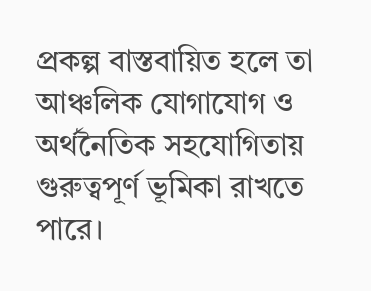প্রকল্প বাস্তবায়িত হলে তা আঞ্চলিক যোগাযোগ ও অর্থনৈতিক সহযোগিতায় গুরুত্বপূর্ণ ভূমিকা রাখতে পারে।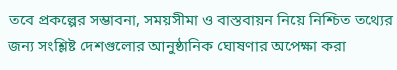তবে প্রকল্পের সম্ভাবনা, সময়সীমা ও বাস্তবায়ন নিয়ে নিশ্চিত তথ্যের জন্য সংশ্লিষ্ট দেশগুলোর আনুষ্ঠানিক ঘোষণার অপেক্ষা করা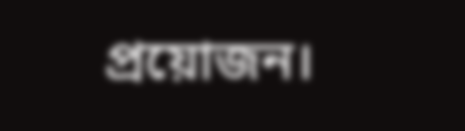প্রয়োজন।